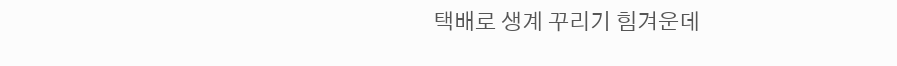택배로 생계 꾸리기 힘겨운데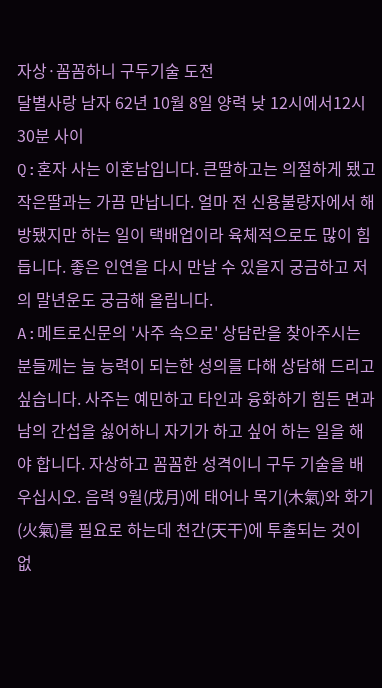자상·꼼꼼하니 구두기술 도전
달별사랑 남자 62년 10월 8일 양력 낮 12시에서12시30분 사이
Q:혼자 사는 이혼남입니다. 큰딸하고는 의절하게 됐고 작은딸과는 가끔 만납니다. 얼마 전 신용불량자에서 해방됐지만 하는 일이 택배업이라 육체적으로도 많이 힘듭니다. 좋은 인연을 다시 만날 수 있을지 궁금하고 저의 말년운도 궁금해 올립니다.
A:메트로신문의 '사주 속으로' 상담란을 찾아주시는 분들께는 늘 능력이 되는한 성의를 다해 상담해 드리고 싶습니다. 사주는 예민하고 타인과 융화하기 힘든 면과 남의 간섭을 싫어하니 자기가 하고 싶어 하는 일을 해야 합니다. 자상하고 꼼꼼한 성격이니 구두 기술을 배우십시오. 음력 9월(戌月)에 태어나 목기(木氣)와 화기(火氣)를 필요로 하는데 천간(天干)에 투출되는 것이 없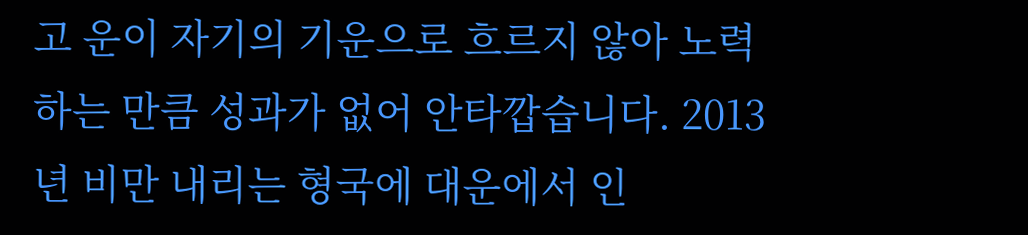고 운이 자기의 기운으로 흐르지 않아 노력하는 만큼 성과가 없어 안타깝습니다. 2013년 비만 내리는 형국에 대운에서 인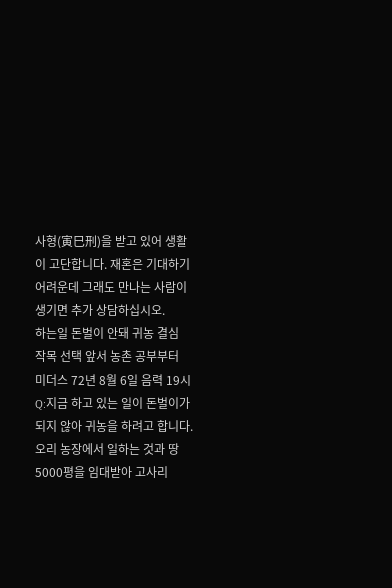사형(寅巳刑)을 받고 있어 생활이 고단합니다. 재혼은 기대하기 어려운데 그래도 만나는 사람이 생기면 추가 상담하십시오.
하는일 돈벌이 안돼 귀농 결심
작목 선택 앞서 농촌 공부부터
미더스 72년 8월 6일 음력 19시
Q:지금 하고 있는 일이 돈벌이가 되지 않아 귀농을 하려고 합니다. 오리 농장에서 일하는 것과 땅 5000평을 임대받아 고사리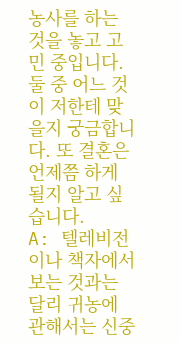농사를 하는 것을 놓고 고민 중입니다. 둘 중 어느 것이 저한테 맞을지 궁금합니다. 또 결혼은 언제쯤 하게 될지 알고 싶습니다.
A: 텔레비전이나 책자에서 보는 것과는 달리 귀농에 관해서는 신중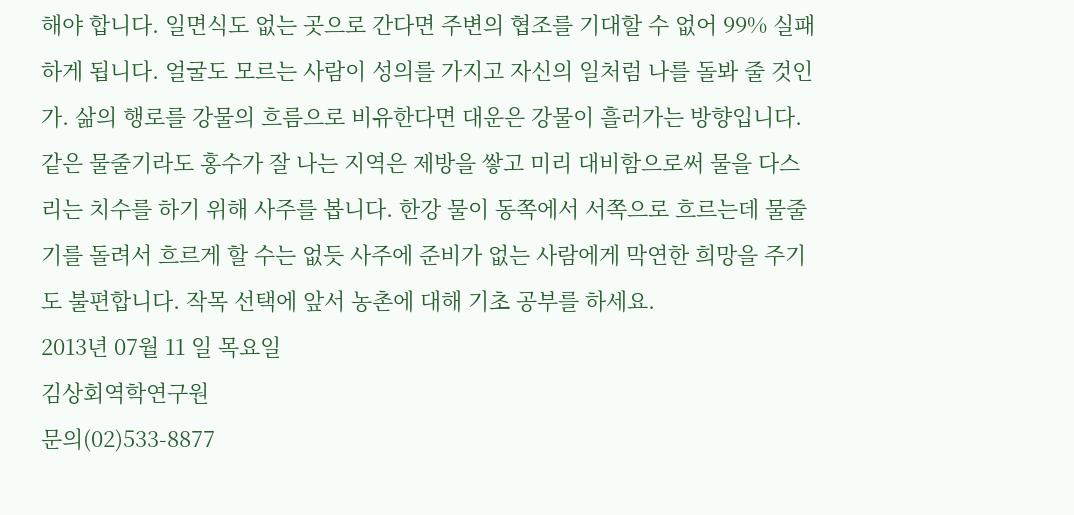해야 합니다. 일면식도 없는 곳으로 간다면 주변의 협조를 기대할 수 없어 99% 실패하게 됩니다. 얼굴도 모르는 사람이 성의를 가지고 자신의 일처럼 나를 돌봐 줄 것인가. 삶의 행로를 강물의 흐름으로 비유한다면 대운은 강물이 흘러가는 방향입니다. 같은 물줄기라도 홍수가 잘 나는 지역은 제방을 쌓고 미리 대비함으로써 물을 다스리는 치수를 하기 위해 사주를 봅니다. 한강 물이 동쪽에서 서쪽으로 흐르는데 물줄기를 돌려서 흐르게 할 수는 없듯 사주에 준비가 없는 사람에게 막연한 희망을 주기도 불편합니다. 작목 선택에 앞서 농촌에 대해 기초 공부를 하세요.
2013년 07월 11 일 목요일
김상회역학연구원
문의(02)533-8877